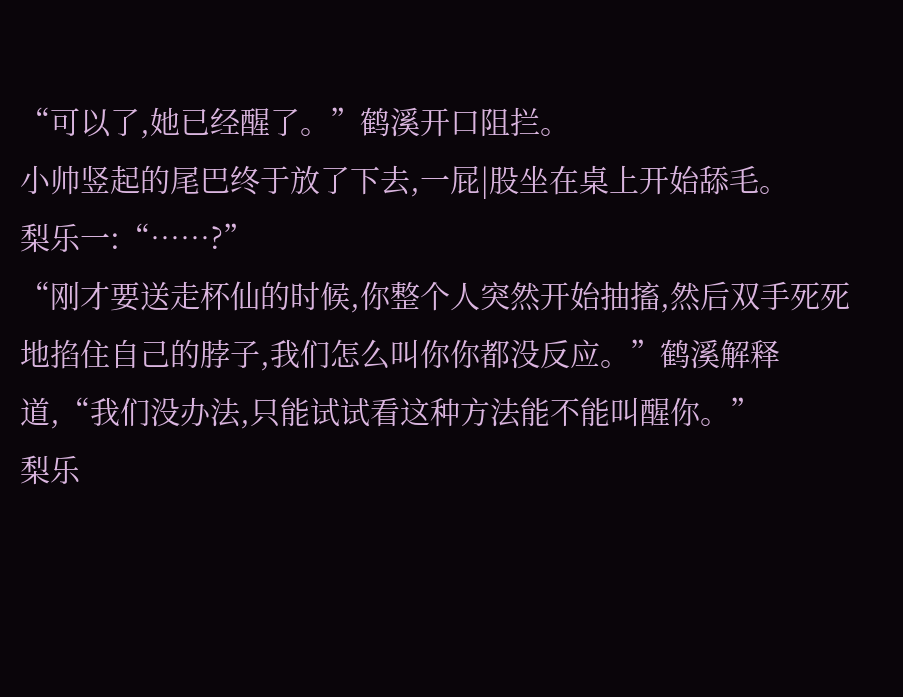“可以了,她已经醒了。”鹤溪开口阻拦。
小帅竖起的尾巴终于放了下去,一屁|股坐在桌上开始舔毛。
梨乐一:“……?”
“刚才要送走杯仙的时候,你整个人突然开始抽搐,然后双手死死地掐住自己的脖子,我们怎么叫你你都没反应。”鹤溪解释道,“我们没办法,只能试试看这种方法能不能叫醒你。”
梨乐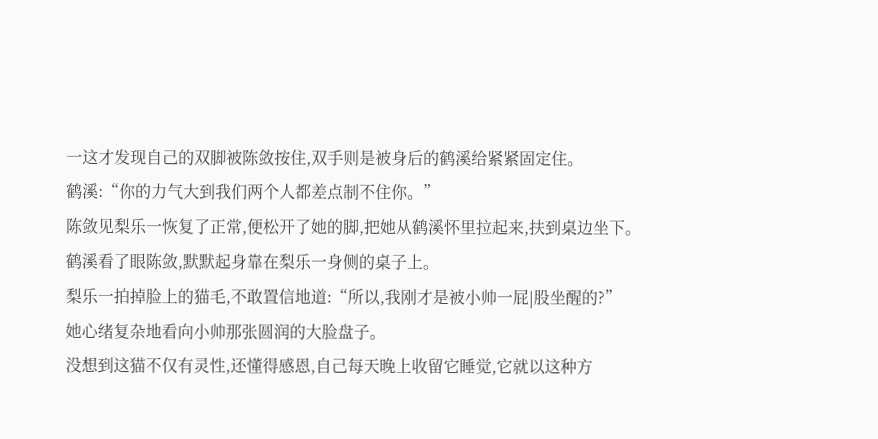一这才发现自己的双脚被陈敛按住,双手则是被身后的鹤溪给紧紧固定住。
鹤溪:“你的力气大到我们两个人都差点制不住你。”
陈敛见梨乐一恢复了正常,便松开了她的脚,把她从鹤溪怀里拉起来,扶到桌边坐下。
鹤溪看了眼陈敛,默默起身靠在梨乐一身侧的桌子上。
梨乐一拍掉脸上的猫毛,不敢置信地道:“所以,我刚才是被小帅一屁|股坐醒的?”
她心绪复杂地看向小帅那张圆润的大脸盘子。
没想到这猫不仅有灵性,还懂得感恩,自己每天晚上收留它睡觉,它就以这种方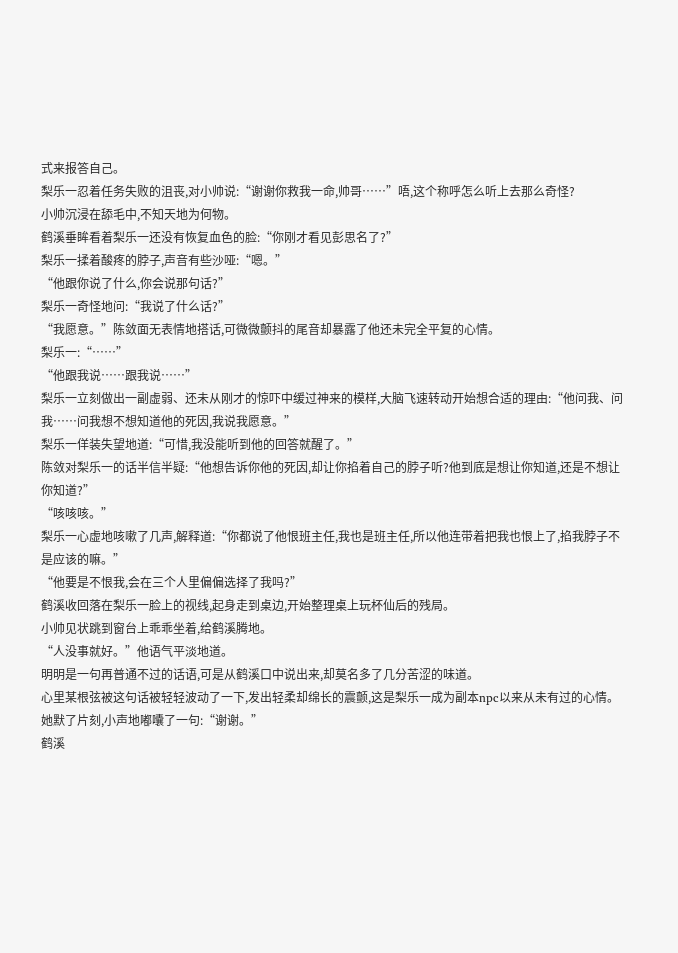式来报答自己。
梨乐一忍着任务失败的沮丧,对小帅说:“谢谢你救我一命,帅哥……”唔,这个称呼怎么听上去那么奇怪?
小帅沉浸在舔毛中,不知天地为何物。
鹤溪垂眸看着梨乐一还没有恢复血色的脸:“你刚才看见彭思名了?”
梨乐一揉着酸疼的脖子,声音有些沙哑:“嗯。”
“他跟你说了什么,你会说那句话?”
梨乐一奇怪地问:“我说了什么话?”
“我愿意。”陈敛面无表情地搭话,可微微颤抖的尾音却暴露了他还未完全平复的心情。
梨乐一:“……”
“他跟我说……跟我说……”
梨乐一立刻做出一副虚弱、还未从刚才的惊吓中缓过神来的模样,大脑飞速转动开始想合适的理由:“他问我、问我……问我想不想知道他的死因,我说我愿意。”
梨乐一佯装失望地道:“可惜,我没能听到他的回答就醒了。”
陈敛对梨乐一的话半信半疑:“他想告诉你他的死因,却让你掐着自己的脖子听?他到底是想让你知道,还是不想让你知道?”
“咳咳咳。”
梨乐一心虚地咳嗽了几声,解释道:“你都说了他恨班主任,我也是班主任,所以他连带着把我也恨上了,掐我脖子不是应该的嘛。”
“他要是不恨我,会在三个人里偏偏选择了我吗?”
鹤溪收回落在梨乐一脸上的视线,起身走到桌边,开始整理桌上玩杯仙后的残局。
小帅见状跳到窗台上乖乖坐着,给鹤溪腾地。
“人没事就好。”他语气平淡地道。
明明是一句再普通不过的话语,可是从鹤溪口中说出来,却莫名多了几分苦涩的味道。
心里某根弦被这句话被轻轻波动了一下,发出轻柔却绵长的震颤,这是梨乐一成为副本npc以来从未有过的心情。
她默了片刻,小声地嘟囔了一句:“谢谢。”
鹤溪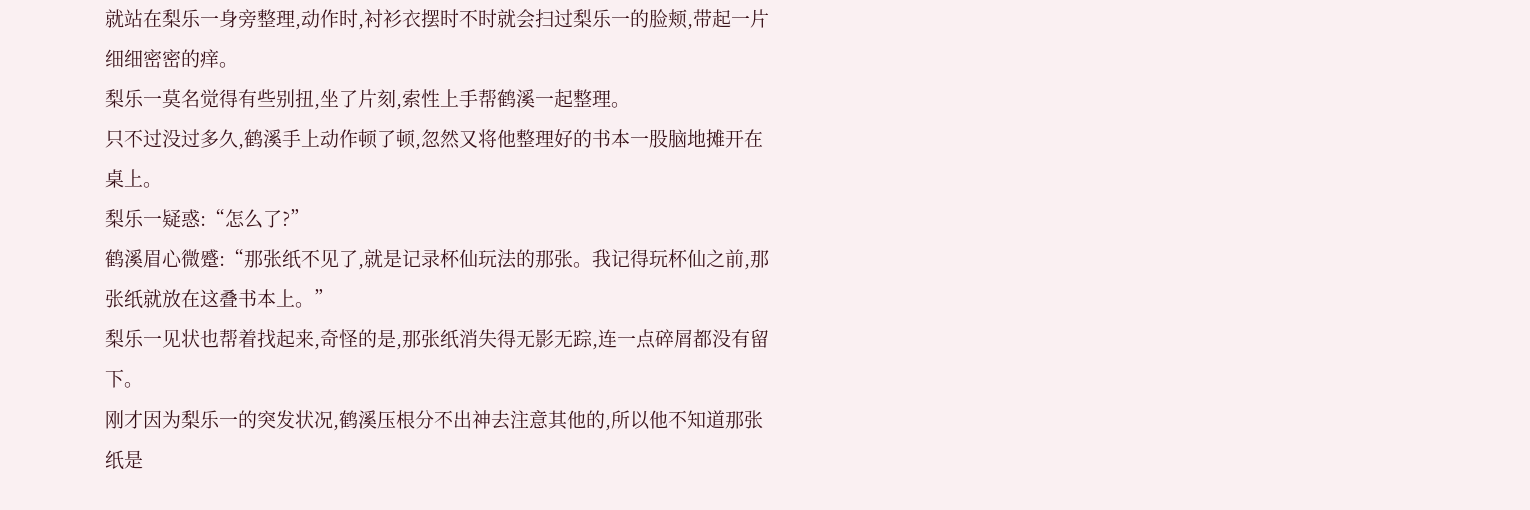就站在梨乐一身旁整理,动作时,衬衫衣摆时不时就会扫过梨乐一的脸颊,带起一片细细密密的痒。
梨乐一莫名觉得有些别扭,坐了片刻,索性上手帮鹤溪一起整理。
只不过没过多久,鹤溪手上动作顿了顿,忽然又将他整理好的书本一股脑地摊开在桌上。
梨乐一疑惑:“怎么了?”
鹤溪眉心微蹙:“那张纸不见了,就是记录杯仙玩法的那张。我记得玩杯仙之前,那张纸就放在这叠书本上。”
梨乐一见状也帮着找起来,奇怪的是,那张纸消失得无影无踪,连一点碎屑都没有留下。
刚才因为梨乐一的突发状况,鹤溪压根分不出神去注意其他的,所以他不知道那张纸是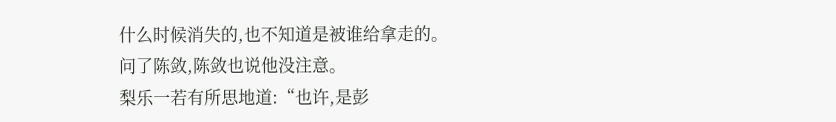什么时候消失的,也不知道是被谁给拿走的。
问了陈敛,陈敛也说他没注意。
梨乐一若有所思地道:“也许,是彭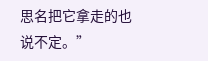思名把它拿走的也说不定。”